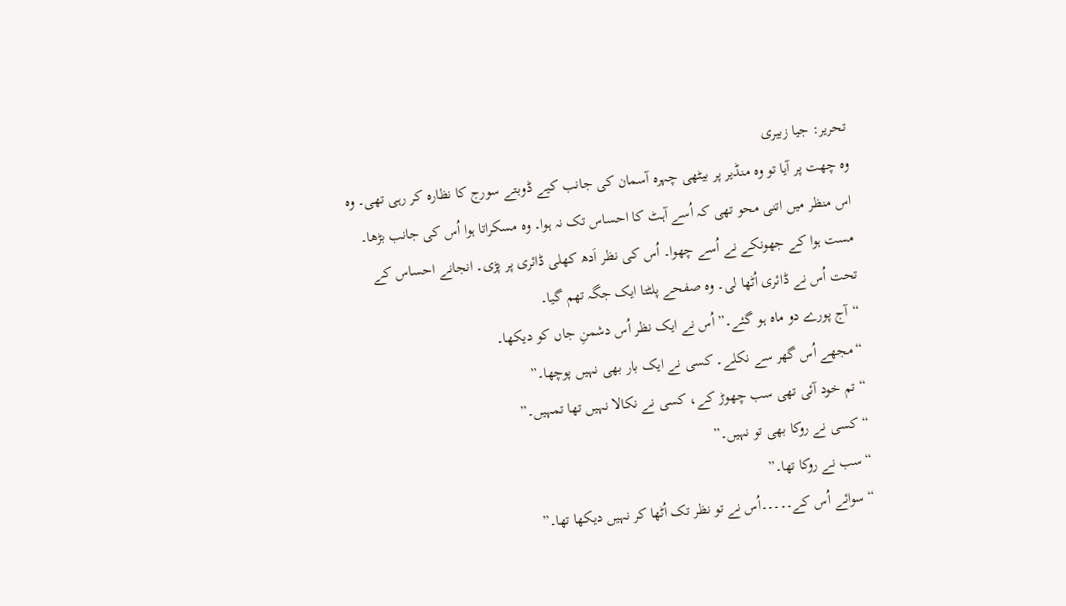تحریر: جیا زبیری
وہ چھت پر آیا تو وہ منڈیر پر بیٹھی چہرہ آسمان کی جانب کیے ڈوبتے سورج کا نظارہ کر رہی تھی۔ وہ اس منظر میں اتنی محو تھی کہ اُسے آہٹ کا احساس تک نہ ہوا۔ وہ مسکراتا ہوا اُس کی جانب بڑھا۔ مست ہوا کے جھونکے نے اُسے چھوا۔ اُس کی نظر اَدھ کھلی ڈائری پر پڑی۔ انجانے احساس کے تحت اُس نے ڈائری اُٹھا لی۔ وہ صفحے پلٹتا ایک جگہ تھم گیا۔
“آج پورے دو ماہ ہو گئے۔” اُس نے ایک نظر اُس دشمنِ جاں کو دیکھا۔
“مجھے اُس گھر سے نکلے۔ کسی نے ایک بار بھی نہیں پوچھا۔”
“تم خود آئی تھی سب چھوڑ کے، کسی نے نکالا نہیں تھا تمہیں۔”
“کسی نے روکا بھی تو نہیں۔”
“سب نے روکا تھا۔”
“سوائے اُس کے۔۔۔۔۔اُس نے تو نظر تک اُٹھا کر نہیں دیکھا تھا۔”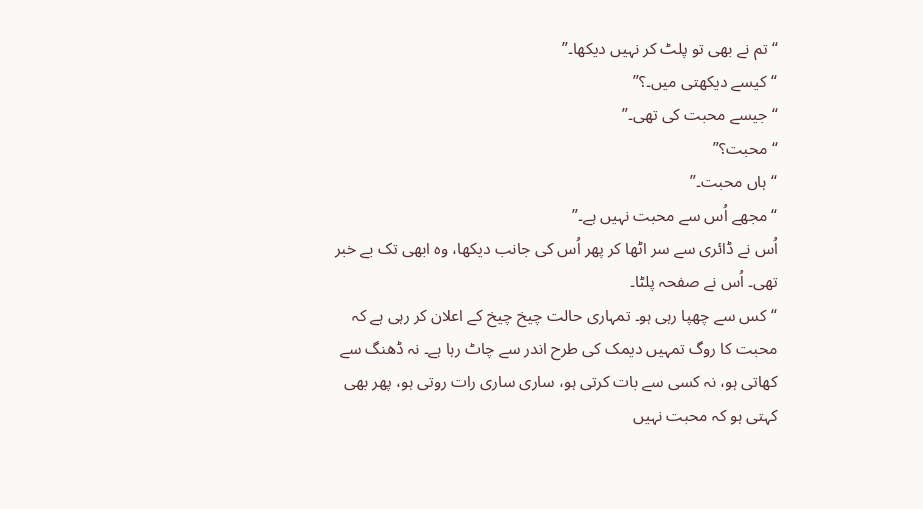“تم نے بھی تو پلٹ کر نہیں دیکھا۔”
“کیسے دیکھتی میں۔؟”
“جیسے محبت کی تھی۔”
“محبت؟”
“ہاں محبت۔”
“مجھے اُس سے محبت نہیں ہے۔”
اُس نے ڈائری سے سر اٹھا کر پھر اُس کی جانب دیکھا، وہ ابھی تک بے خبر تھی۔ اُس نے صفحہ پلٹا۔
“کس سے چھپا رہی ہو۔ تمہاری حالت چیخ چیخ کے اعلان کر رہی ہے کہ محبت کا روگ تمہیں دیمک کی طرح اندر سے چاٹ رہا ہے۔ نہ ڈھنگ سے کھاتی ہو، نہ کسی سے بات کرتی ہو، ساری ساری رات روتی ہو، پھر بھی کہتی ہو کہ محبت نہیں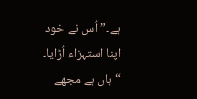ہے۔” اُس نے خود اپنا استہزاء اُڑایا۔
“ہاں ہے مجھے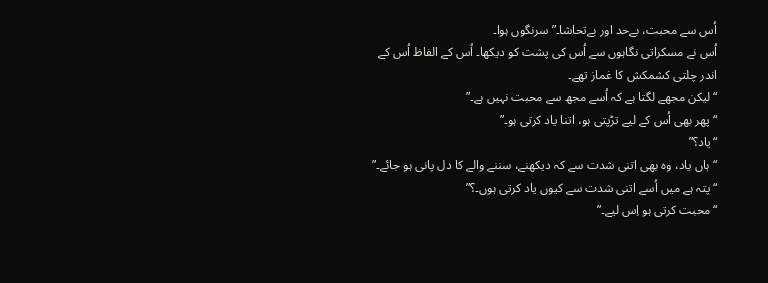اُس سے محبت، بےحد اور بےتحاشا۔” سرنگوں ہوا۔
اُس نے مسکراتی نگاہوں سے اُس کی پشت کو دیکھا۔ اُس کے الفاظ اُس کے اندر چلتی کشمکش کا غماز تھے۔
“لیکن مجھے لگتا ہے کہ اُسے مجھ سے محبت نہیں ہے۔”
“پھر بھی اُس کے لیے تڑپتی ہو، اتنا یاد کرتی ہو۔”
“یاد؟”
“ہاں یاد، وہ بھی اتنی شدت سے کہ دیکھنے، سننے والے کا دل پانی ہو جائے۔”
“پتہ ہے میں اُسے اتنی شدت سے کیوں یاد کرتی ہوں۔؟”
“محبت کرتی ہو اِس لیے۔”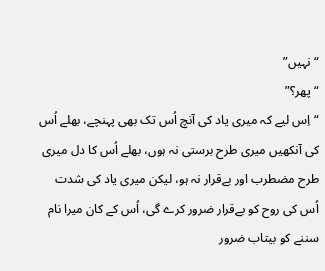“نہیں”
“پھر؟”
“اِس لیے کہ میری یاد کی آنچ اُس تک بھی پہنچے، بھلے اُس کی آنکھیں میری طرح برستی نہ ہوں، بھلے اُس کا دل میری طرح مضطرب اور بےقرار نہ ہو، لیکن میری یاد کی شدت اُس کی روح کو بےقرار ضرور کرے گی، اُس کے کان میرا نام سننے کو بیتاب ضرور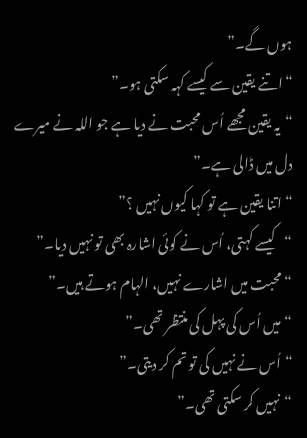ہوں گے۔”
“اتنے یقین سے کیسے کہہ سکتی ہو۔”
“یہ یقین مجھے اُس محبت نے دیا ہے جو اللہ نے میرے دل میں ڈالی ہے۔”
“اتنا یقین ہے تو کہا کیوں نہیں ؟”
“کیسے کہتی، اُس نے کوئی اشارہ بھی تو نہیں دیا۔”
“محبت میں اشارے نہیں، الہام ہوتے ہیں۔”
“میں اُس کی پہل کی منتظر تھی۔”
“اُس نے نہیں کی تو تم کر دیتی۔”
“نہیں کر سکتی تھی۔”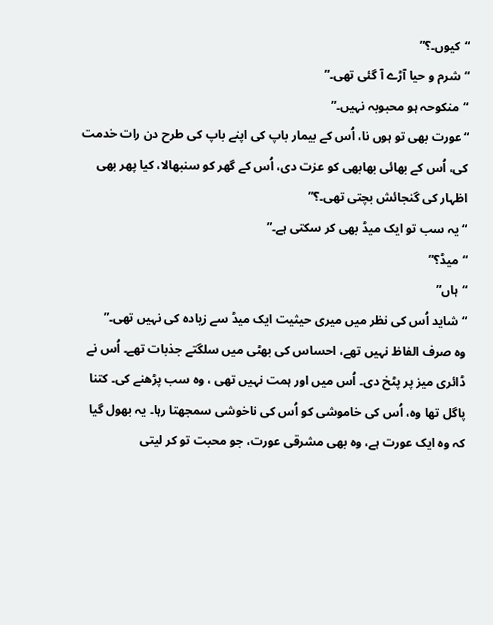“کیوں۔؟”
“شرم و حیا آڑے آ گئی تھی۔”
“منکوحہ ہو محبوبہ نہیں۔”
“عورت بھی تو ہوں نا، اُس کے بیمار باپ کی اپنے باپ کی طرح دن رات خدمت کی، اُس کے بھائی بھابھی کو عزت دی، اُس کے گھر کو سنبھالا، کیا پھر بھی اظہار کی گنجائش بچتی تھی۔؟”
“یہ سب تو ایک میڈ بھی کر سکتی ہے۔”
“میڈ؟”
“ہاں”
“شاید اُس کی نظر میں میری حیثیت ایک میڈ سے زیادہ کی نہیں تھی۔”
وہ صرف الفاظ نہیں تھے، احساس کی بھٹی میں سلگتے جذبات تھے۔ اُس نے ڈائری میز پر پٹخ دی۔ اُس میں اور ہمت نہیں تھی ، وہ سب پڑھنے کی۔ کتنا پاگل تھا وہ، اُس کی خاموشی کو اُس کی ناخوشی سمجھتا رہا۔ یہ بھول گیا کہ وہ ایک عورت ہے، وہ بھی مشرقی عورت، جو محبت تو کر لیتی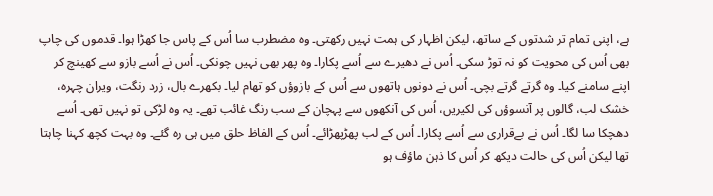ہے، اپنی تمام تر شدتوں کے ساتھ، لیکن اظہار کی ہمت نہیں رکھتی۔ وہ مضطرب سا اُس کے پاس جا کھڑا ہوا۔ قدموں کی چاپ بھی اُس کی محویت کو نہ توڑ سکی۔ اُس نے دھیرے سے اُسے پکارا۔ وہ پھر بھی نہیں چونکی۔ اُس نے اُسے بازو سے کھینچ کر اپنے سامنے کیا۔ وہ گرتے گرتے بچی۔ اُس نے دونوں ہاتھوں سے اُس کے بازوؤں کو تھام لیا۔ بکھرے بال، زرد رنگت، ویران چہرہ، خشک لب، گالوں پر آنسوؤں کی لکیریں، اُس کی آنکھوں سے پہچان کے سب رنگ غائب تھے۔ یہ وہ لڑکی تو نہیں تھی۔ اُسے دھچکا سا لگا۔ اُس نے بےقراری سے اُسے پکارا۔ اُس کے لب پھڑپھڑائے۔ اُس کے الفاظ حلق میں ہی رہ گئے۔ وہ بہت کچھ کہنا چاہتا تھا لیکن اُس کی حالت دیکھ کر اُس کا ذہن ماؤف ہو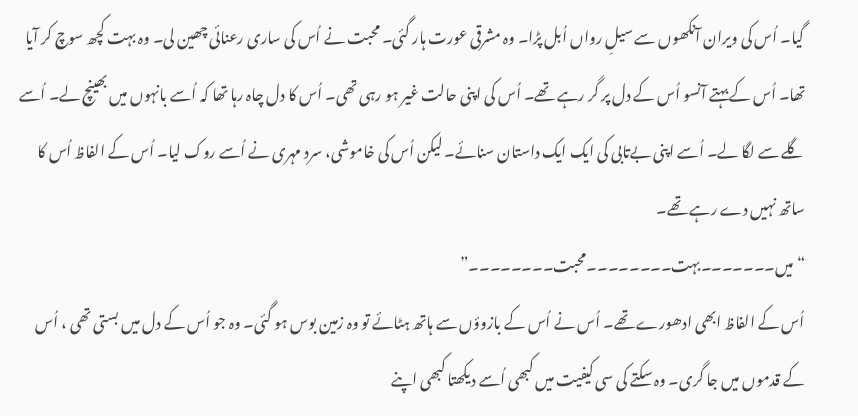گیا۔ اُس کی ویران آنکھوں سے سیلِ رواں اُبل پڑا۔ وہ مشرقی عورت ہار گئی۔ محبت نے اُس کی ساری رعنائی چھین لی۔ وہ بہت کچھ سوچ کر آیا تھا۔ اُس کے بہتے آنسو اُس کے دل پر گر رہے تھے۔ اُس کی اپنی حالت غیر ہو رہی تھی۔ اُس کا دل چاہ رہا تھا کہ اُسے بانہوں میں بھینچ لے۔ اُسے گلے سے لگا لے۔ اُسے اپنی بےتابی کی ایک ایک داستان سنائے۔ لیکن اُس کی خاموشی، سرد مہری نے اُسے روک لیا۔ اُس کے الفاظ اُس کا ساتھ نہیں دے رہے تھے۔
“میں۔۔۔۔۔۔۔بہت۔۔۔۔۔۔۔۔محبت۔۔۔۔۔۔۔۔”
اُس کے الفاظ ابھی ادھورے تھے۔ اُس نے اُس کے بازوؤں سے ہاتھ ہٹائے تو وہ زمین بوس ہو گئی۔ وہ جو اُس کے دل میں بستی تھی ، اُس کے قدموں میں جا گری۔ وہ سکتے کی سی کیفیت میں کبھی اُسے دیکھتا کبھی اپنے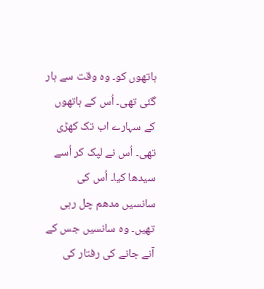ہاتھوں کو۔ وہ وقت سے ہار گئی تھی۔ اُس کے ہاتھوں کے سہارے اب تک کھڑی تھی۔ اُس نے لپک کر اُسے سیدھا کیا۔ اُس کی سانسیں مدھم چل رہی تھیں۔ وہ سانسیں جس کے آنے جانے کی رفتار کی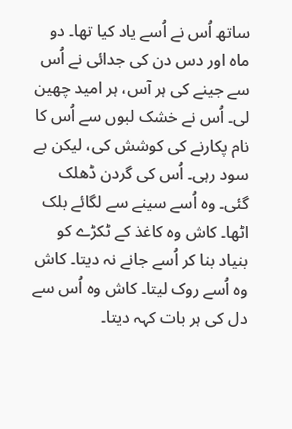ساتھ اُس نے اُسے یاد کیا تھا۔ دو ماہ اور دس دن کی جدائی نے اُس سے جینے کی ہر آس، ہر امید چھین لی۔ اُس نے خشک لبوں سے اُس کا نام پکارنے کی کوشش کی، لیکن بے سود رہی۔ اُس کی گردن ڈھلک گئی۔ وہ اُسے سینے سے لگائے بلک اٹھا۔ کاش وہ کاغذ کے ٹکڑے کو بنیاد بنا کر اُسے جانے نہ دیتا۔ کاش وہ اُسے روک لیتا۔ کاش وہ اُس سے دل کی ہر بات کہہ دیتا۔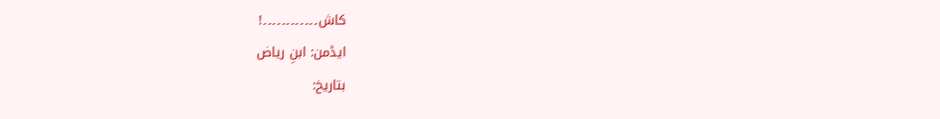کاش۔۔۔۔۔۔۔۔۔۔۔۔!
ایڈمن: ابنِ ریاض
بتاریخ: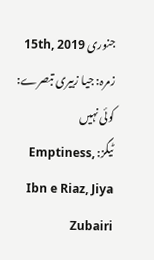جنوری 15th, 2019
زمرہ: جیا زبیری تبصرے: کوئی نہیں
ٹیگز: Emptiness, Ibn e Riaz, Jiya Zubairi